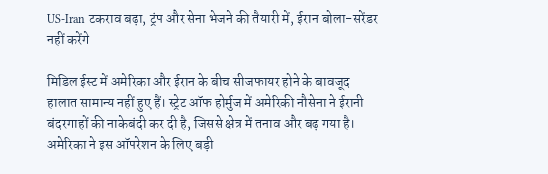US-Iran टकराव बढ़ा, ट्रंप और सेना भेजने की तैयारी में, ईरान बोला-सरेंडर नहीं करेंगे

मिडिल ईस्ट में अमेरिका और ईरान के बीच सीजफायर होने के बावजूद हालात सामान्य नहीं हुए हैं। स्ट्रेट ऑफ होर्मुज में अमेरिकी नौसेना ने ईरानी बंदरगाहों की नाकेबंदी कर दी है, जिससे क्षेत्र में तनाव और बढ़ गया है। अमेरिका ने इस ऑपरेशन के लिए बड़ी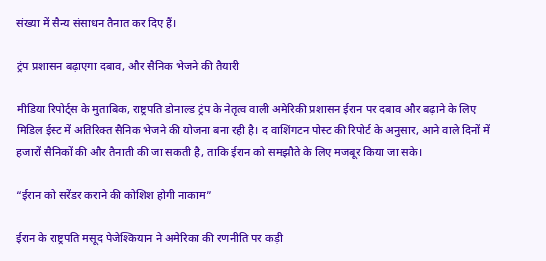संख्या में सैन्य संसाधन तैनात कर दिए हैं।

ट्रंप प्रशासन बढ़ाएगा दबाव, और सैनिक भेजने की तैयारी

मीडिया रिपोर्ट्स के मुताबिक, राष्ट्रपति डोनाल्ड ट्रंप के नेतृत्व वाली अमेरिकी प्रशासन ईरान पर दबाव और बढ़ाने के लिए मिडिल ईस्ट में अतिरिक्त सैनिक भेजने की योजना बना रही है। द वाशिंगटन पोस्ट की रिपोर्ट के अनुसार, आने वाले दिनों में हजारों सैनिकों की और तैनाती की जा सकती है, ताकि ईरान को समझौते के लिए मजबूर किया जा सके।

“ईरान को सरेंडर कराने की कोशिश होगी नाकाम”

ईरान के राष्ट्रपति मसूद पेजेश्कियान ने अमेरिका की रणनीति पर कड़ी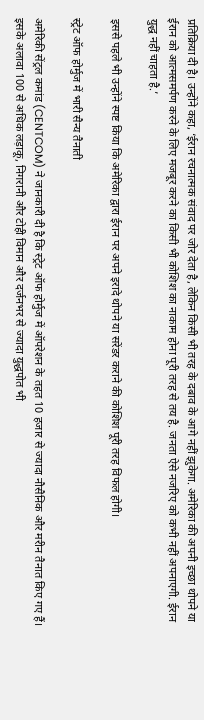प्रतिक्रिया दी है। उन्होंने कहा, ‘ईरान रचनात्मक संवाद पर जोर देता है, लेकिन किसी भी तरह के दबाव के आगे नहीं झुकेगा. अमेरिका की अपनी इच्छा थोपने या ईरान को आत्मसमर्पण करने के लिए मजबूर करने का किसी भी कोशिश का नाकाम होना पूरी तरह से तय है. जनता ऐसे नजरिए को कभी नहीं अपनाएगी. ईरान युद्ध नहीं चाहता है.’

इससे पहले भी उन्होंने स्पष्ट किया कि अमेरिका द्वारा ईरान पर अपने इरादे थोपने या सरेंडर कराने की कोशिश पूरी तरह विफल होगी।

स्ट्रेट ऑफ होर्मुज में भारी सैन्य तैनाती

अमेरिकी सेंट्रल कमांड (CENTCOM) ने जानकारी दी है कि स्ट्रेट ऑफ होर्मुज में ऑपरेशन के तहत 10 हजार से ज्यादा नौसैनिक और मरीन तैनात किए गए हैं। इसके अलावा 100 से अधिक लड़ाकू, निगरानी और टोही विमान और दर्जनभर से ज्यादा युद्धपोत भी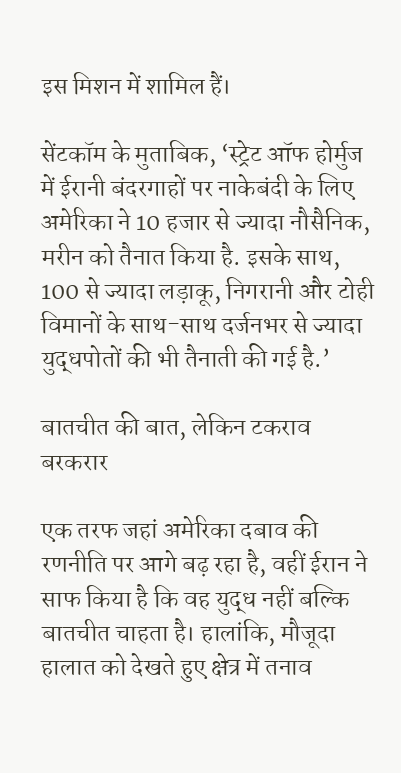इस मिशन में शामिल हैं।

सेंटकॉम के मुताबिक, ‘स्ट्रेट ऑफ होर्मुज में ईरानी बंदरगाहों पर नाकेबंदी के लिए अमेरिका ने 10 हजार से ज्यादा नौसैनिक, मरीन को तैनात किया है. इसके साथ, 100 से ज्यादा लड़ाकू, निगरानी और टोही विमानों के साथ-साथ दर्जनभर से ज्यादा युद्धपोतों की भी तैनाती की गई है.’

बातचीत की बात, लेकिन टकराव बरकरार

एक तरफ जहां अमेरिका दबाव की रणनीति पर आगे बढ़ रहा है, वहीं ईरान ने साफ किया है कि वह युद्ध नहीं बल्कि बातचीत चाहता है। हालांकि, मौजूदा हालात को देखते हुए क्षेत्र में तनाव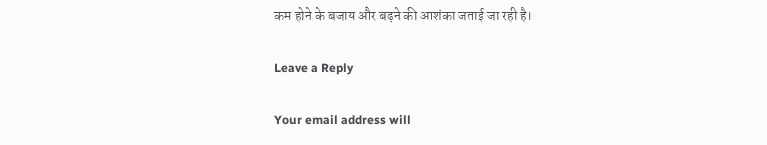कम होने के बजाय और बढ़ने की आशंका जताई जा रही है।

Leave a Reply

Your email address will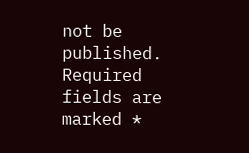not be published. Required fields are marked *